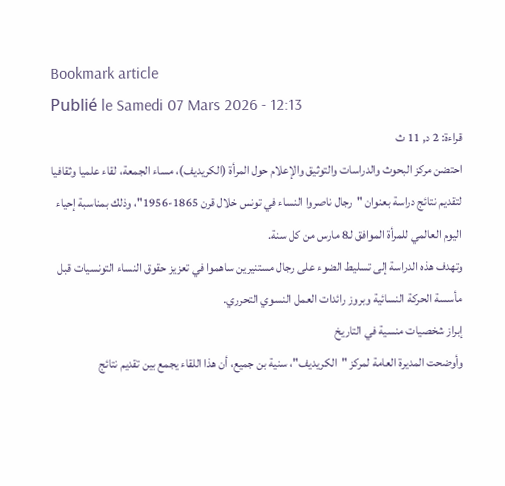Bookmark article
Publié le Samedi 07 Mars 2026 - 12:13
قراءة: 2 د, 11 ث
احتضن مركز البحوث والدراسات والتوثيق والإعلام حول المرأة (الكريديف)، مساء الجمعة، لقاء علميا وثقافيا لتقديم نتائج دراسة بعنوان "رجال ناصروا النساء في تونس خلال قرن 1865-1956"، وذلك بمناسبة إحياء اليوم العالمي للمرأة الموافق لـ8 مارس من كل سنة.
وتهدف هذه الدراسة إلى تسليط الضوء على رجال مستنيرين ساهموا في تعزيز حقوق النساء التونسيات قبل مأسسة الحركة النسائية وبروز رائدات العمل النسوي التحرري.
إبراز شخصيات منسية في التاريخ
وأوضحت المديرة العامة لمركز "الكريديف"، سنية بن جميع، أن هذا اللقاء يجمع بين تقديم نتائج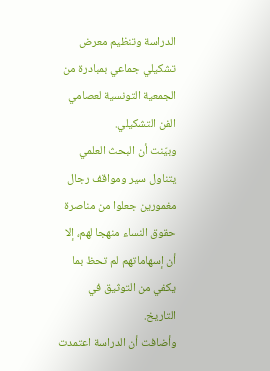الدراسة وتنظيم معرض تشكيلي جماعي بمبادرة من الجمعية التونسية لعصامي الفن التشكيلي.
وبيّنت أن البحث العلمي يتناول سير ومواقف رجال مغمورين جعلوا من مناصرة حقوق النساء منهجا لهم، إلا أن إسهاماتهم لم تحظ بما يكفي من التوثيق في التاريخ.
وأضافت أن الدراسة اعتمدت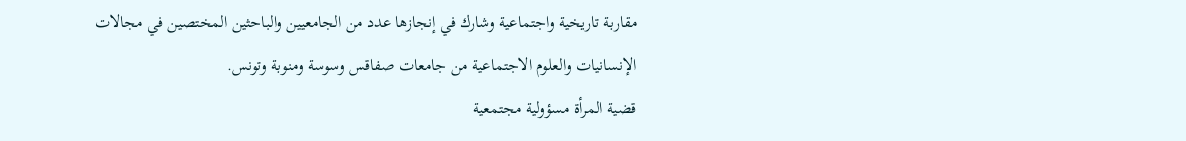مقاربة تاريخية واجتماعية وشارك في إنجازها عدد من الجامعيين والباحثين المختصين في مجالات الإنسانيات والعلوم الاجتماعية من جامعات صفاقس وسوسة ومنوبة وتونس.
قضية المرأة مسؤولية مجتمعية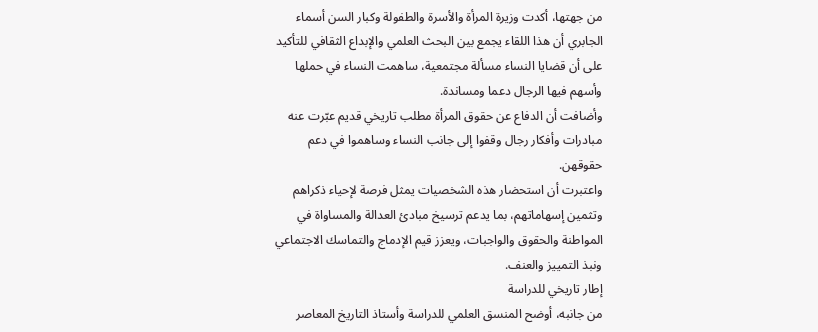من جهتها، أكدت وزيرة المرأة والأسرة والطفولة وكبار السن أسماء الجابري أن هذا اللقاء يجمع بين البحث العلمي والإبداع الثقافي للتأكيد على أن قضايا النساء مسألة مجتمعية، ساهمت النساء في حملها وأسهم فيها الرجال دعما ومساندة.
وأضافت أن الدفاع عن حقوق المرأة مطلب تاريخي قديم عبّرت عنه مبادرات وأفكار رجال وقفوا إلى جانب النساء وساهموا في دعم حقوقهن.
واعتبرت أن استحضار هذه الشخصيات يمثل فرصة لإحياء ذكراهم وتثمين إسهاماتهم، بما يدعم ترسيخ مبادئ العدالة والمساواة في المواطنة والحقوق والواجبات، ويعزز قيم الإدماج والتماسك الاجتماعي ونبذ التمييز والعنف.
إطار تاريخي للدراسة
من جانبه، أوضح المنسق العلمي للدراسة وأستاذ التاريخ المعاصر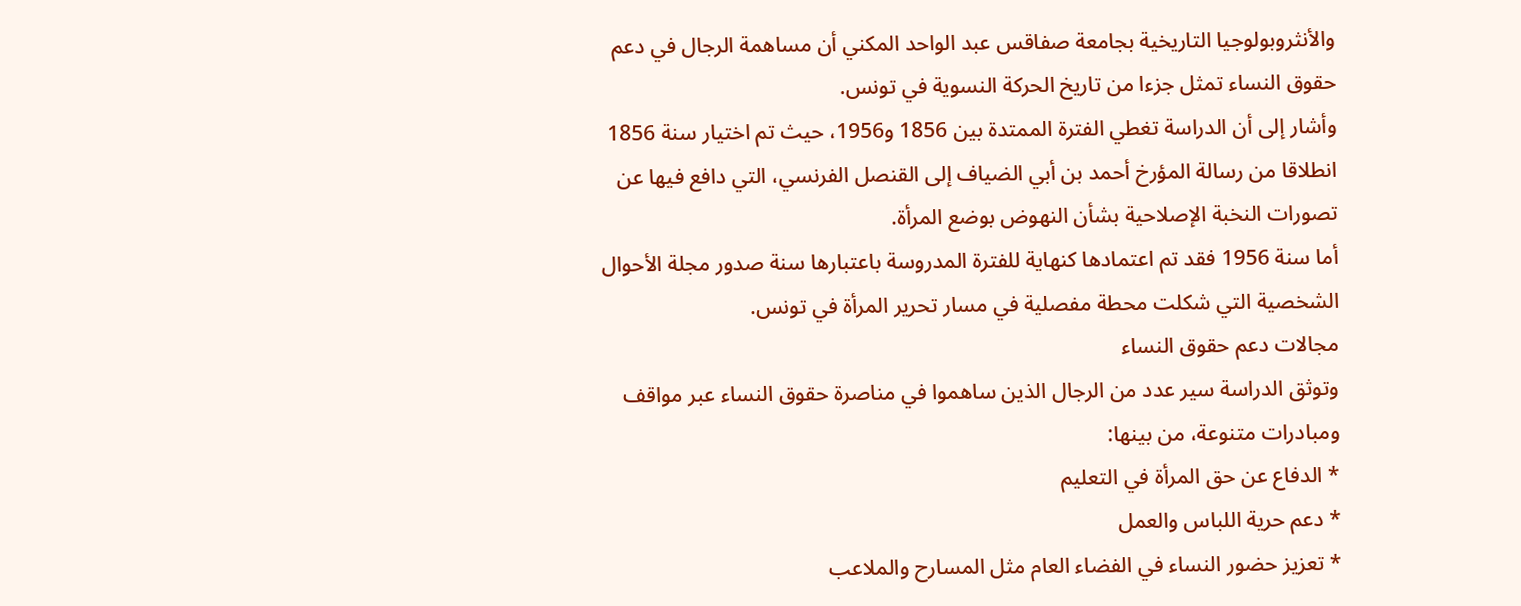والأنثروبولوجيا التاريخية بجامعة صفاقس عبد الواحد المكني أن مساهمة الرجال في دعم حقوق النساء تمثل جزءا من تاريخ الحركة النسوية في تونس.
وأشار إلى أن الدراسة تغطي الفترة الممتدة بين 1856 و1956، حيث تم اختيار سنة 1856 انطلاقا من رسالة المؤرخ أحمد بن أبي الضياف إلى القنصل الفرنسي، التي دافع فيها عن تصورات النخبة الإصلاحية بشأن النهوض بوضع المرأة.
أما سنة 1956 فقد تم اعتمادها كنهاية للفترة المدروسة باعتبارها سنة صدور مجلة الأحوال الشخصية التي شكلت محطة مفصلية في مسار تحرير المرأة في تونس.
مجالات دعم حقوق النساء
وتوثق الدراسة سير عدد من الرجال الذين ساهموا في مناصرة حقوق النساء عبر مواقف ومبادرات متنوعة، من بينها:
* الدفاع عن حق المرأة في التعليم
* دعم حرية اللباس والعمل
* تعزيز حضور النساء في الفضاء العام مثل المسارح والملاعب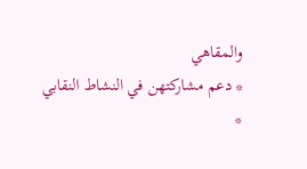والمقاهي
* دعم مشاركتهن في النشاط النقابي
*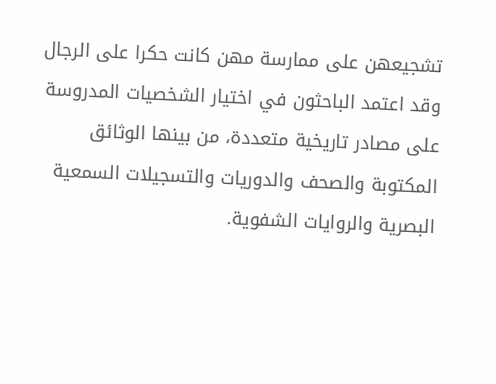تشجيعهن على ممارسة مهن كانت حكرا على الرجال
وقد اعتمد الباحثون في اختيار الشخصيات المدروسة على مصادر تاريخية متعددة، من بينها الوثائق المكتوبة والصحف والدوريات والتسجيلات السمعية البصرية والروايات الشفوية.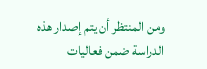ومن المنتظر أن يتم إصدار هذه الدراسة ضمن فعاليات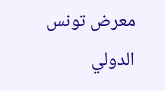معرض تونس الدولي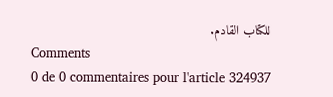للكتاب القادم.
Comments
0 de 0 commentaires pour l'article 324937